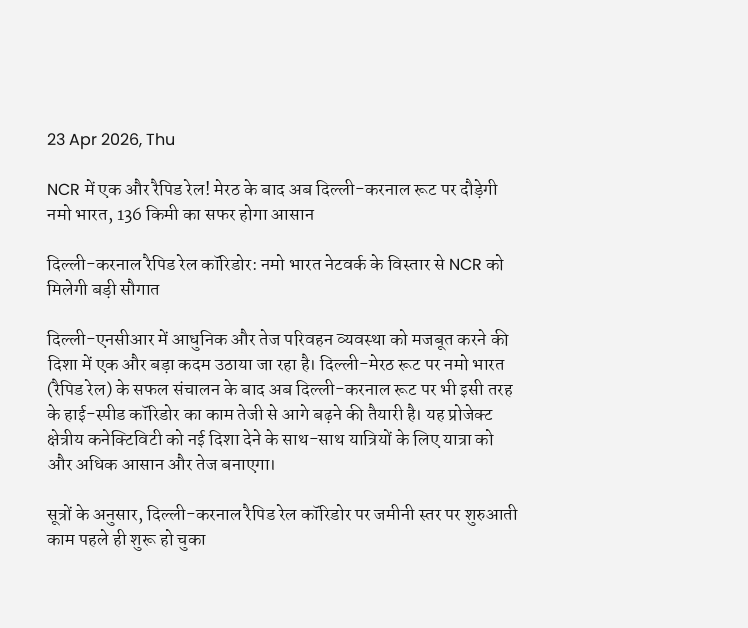23 Apr 2026, Thu

NCR में एक और रैपिड रेल! मेरठ के बाद अब दिल्ली-करनाल रूट पर दौड़ेगी नमो भारत, 136 किमी का सफर होगा आसान

दिल्ली-करनाल रैपिड रेल कॉरिडोर: नमो भारत नेटवर्क के विस्तार से NCR को मिलेगी बड़ी सौगात

दिल्ली-एनसीआर में आधुनिक और तेज परिवहन व्यवस्था को मजबूत करने की दिशा में एक और बड़ा कदम उठाया जा रहा है। दिल्ली-मेरठ रूट पर नमो भारत (रैपिड रेल) के सफल संचालन के बाद अब दिल्ली-करनाल रूट पर भी इसी तरह के हाई-स्पीड कॉरिडोर का काम तेजी से आगे बढ़ने की तैयारी है। यह प्रोजेक्ट क्षेत्रीय कनेक्टिविटी को नई दिशा देने के साथ-साथ यात्रियों के लिए यात्रा को और अधिक आसान और तेज बनाएगा।

सूत्रों के अनुसार, दिल्ली-करनाल रैपिड रेल कॉरिडोर पर जमीनी स्तर पर शुरुआती काम पहले ही शुरू हो चुका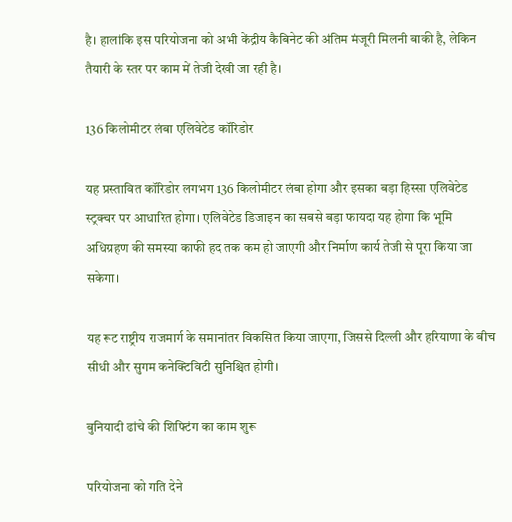है। हालांकि इस परियोजना को अभी केंद्रीय कैबिनेट की अंतिम मंजूरी मिलनी बाकी है, लेकिन तैयारी के स्तर पर काम में तेजी देखी जा रही है।

136 किलोमीटर लंबा एलिवेटेड कॉरिडोर

यह प्रस्तावित कॉरिडोर लगभग 136 किलोमीटर लंबा होगा और इसका बड़ा हिस्सा एलिवेटेड स्ट्रक्चर पर आधारित होगा। एलिवेटेड डिजाइन का सबसे बड़ा फायदा यह होगा कि भूमि अधिग्रहण की समस्या काफी हद तक कम हो जाएगी और निर्माण कार्य तेजी से पूरा किया जा सकेगा।

यह रूट राष्ट्रीय राजमार्ग के समानांतर विकसित किया जाएगा, जिससे दिल्ली और हरियाणा के बीच सीधी और सुगम कनेक्टिविटी सुनिश्चित होगी।

बुनियादी ढांचे की शिफ्टिंग का काम शुरू

परियोजना को गति देने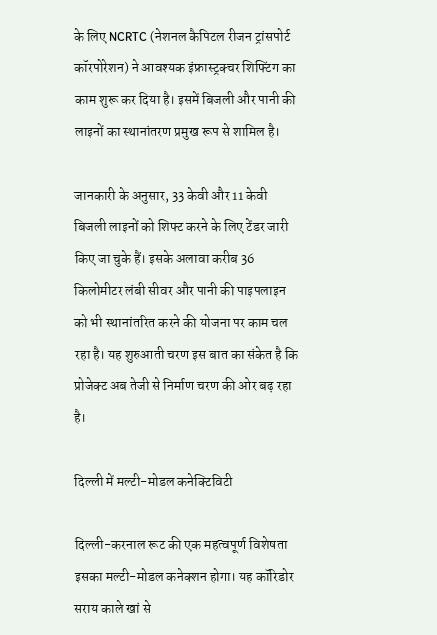के लिए NCRTC (नेशनल कैपिटल रीजन ट्रांसपोर्ट कॉरपोरेशन) ने आवश्यक इंफ्रास्ट्रक्चर शिफ्टिंग का काम शुरू कर दिया है। इसमें बिजली और पानी की लाइनों का स्थानांतरण प्रमुख रूप से शामिल है।

जानकारी के अनुसार, 33 केवी और 11 केवी बिजली लाइनों को शिफ्ट करने के लिए टेंडर जारी किए जा चुके हैं। इसके अलावा करीब 36 किलोमीटर लंबी सीवर और पानी की पाइपलाइन को भी स्थानांतरित करने की योजना पर काम चल रहा है। यह शुरुआती चरण इस बात का संकेत है कि प्रोजेक्ट अब तेजी से निर्माण चरण की ओर बढ़ रहा है।

दिल्ली में मल्टी-मोडल कनेक्टिविटी

दिल्ली-करनाल रूट की एक महत्वपूर्ण विशेषता इसका मल्टी-मोडल कनेक्शन होगा। यह कॉरिडोर सराय काले खां से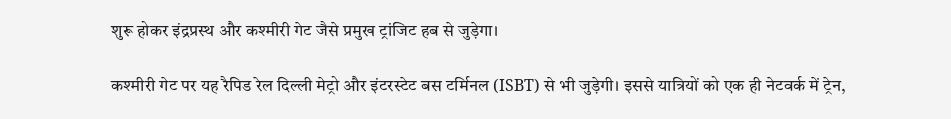शुरू होकर इंद्रप्रस्थ और कश्मीरी गेट जैसे प्रमुख ट्रांजिट हब से जुड़ेगा।

कश्मीरी गेट पर यह रैपिड रेल दिल्ली मेट्रो और इंटरस्टेट बस टर्मिनल (ISBT) से भी जुड़ेगी। इससे यात्रियों को एक ही नेटवर्क में ट्रेन,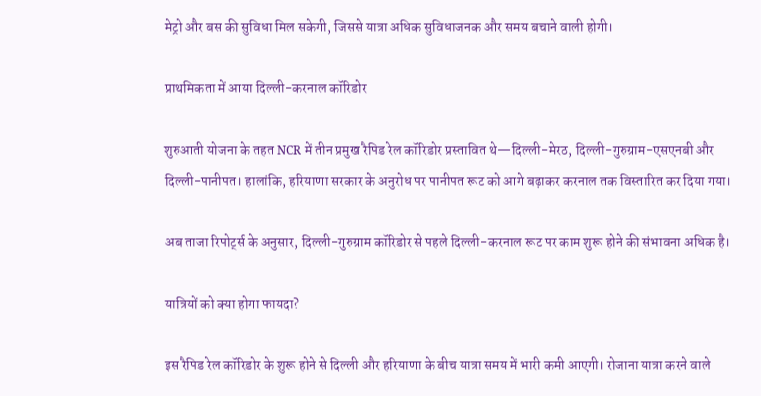मेट्रो और बस की सुविधा मिल सकेगी, जिससे यात्रा अधिक सुविधाजनक और समय बचाने वाली होगी।

प्राथमिकता में आया दिल्ली-करनाल कॉरिडोर

शुरुआती योजना के तहत NCR में तीन प्रमुख रैपिड रेल कॉरिडोर प्रस्तावित थे—दिल्ली-मेरठ, दिल्ली-गुरुग्राम-एसएनबी और दिल्ली-पानीपत। हालांकि, हरियाणा सरकार के अनुरोध पर पानीपत रूट को आगे बढ़ाकर करनाल तक विस्तारित कर दिया गया।

अब ताजा रिपोर्ट्स के अनुसार, दिल्ली-गुरुग्राम कॉरिडोर से पहले दिल्ली-करनाल रूट पर काम शुरू होने की संभावना अधिक है।

यात्रियों को क्या होगा फायदा?

इस रैपिड रेल कॉरिडोर के शुरू होने से दिल्ली और हरियाणा के बीच यात्रा समय में भारी कमी आएगी। रोजाना यात्रा करने वाले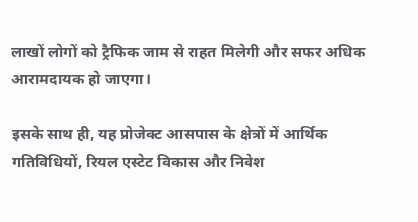लाखों लोगों को ट्रैफिक जाम से राहत मिलेगी और सफर अधिक आरामदायक हो जाएगा।

इसके साथ ही, यह प्रोजेक्ट आसपास के क्षेत्रों में आर्थिक गतिविधियों, रियल एस्टेट विकास और निवेश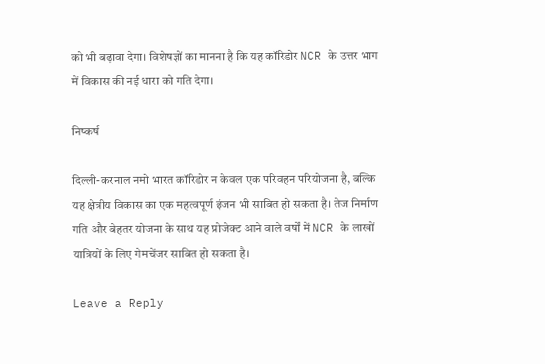को भी बढ़ावा देगा। विशेषज्ञों का मानना है कि यह कॉरिडोर NCR के उत्तर भाग में विकास की नई धारा को गति देगा।

निष्कर्ष

दिल्ली-करनाल नमो भारत कॉरिडोर न केवल एक परिवहन परियोजना है, बल्कि यह क्षेत्रीय विकास का एक महत्वपूर्ण इंजन भी साबित हो सकता है। तेज निर्माण गति और बेहतर योजना के साथ यह प्रोजेक्ट आने वाले वर्षों में NCR के लाखों यात्रियों के लिए गेमचेंजर साबित हो सकता है।

Leave a Reply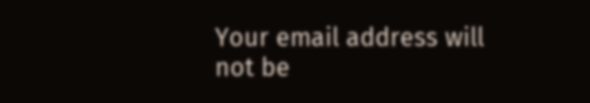Your email address will not be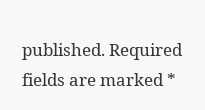published. Required fields are marked *